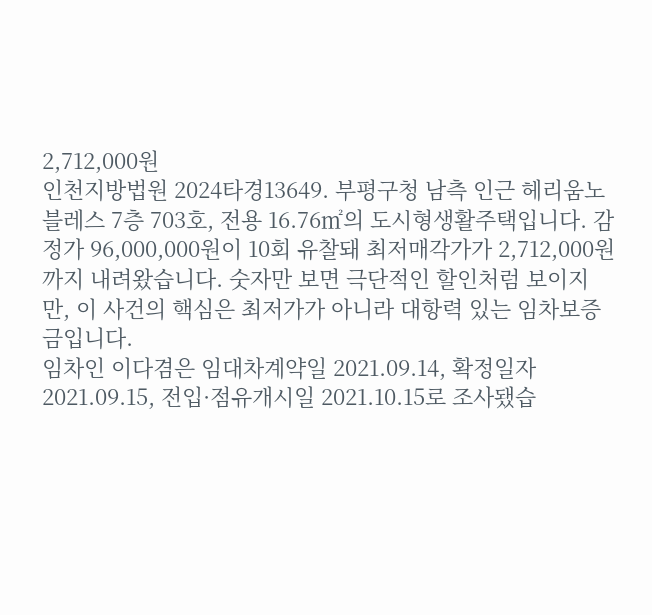2,712,000원
인천지방법원 2024타경13649. 부평구청 남측 인근 헤리움노블레스 7층 703호, 전용 16.76㎡의 도시형생활주택입니다. 감정가 96,000,000원이 10회 유찰돼 최저매각가가 2,712,000원까지 내려왔습니다. 숫자만 보면 극단적인 할인처럼 보이지만, 이 사건의 핵심은 최저가가 아니라 대항력 있는 임차보증금입니다.
임차인 이다겸은 임대차계약일 2021.09.14, 확정일자 2021.09.15, 전입·점유개시일 2021.10.15로 조사됐습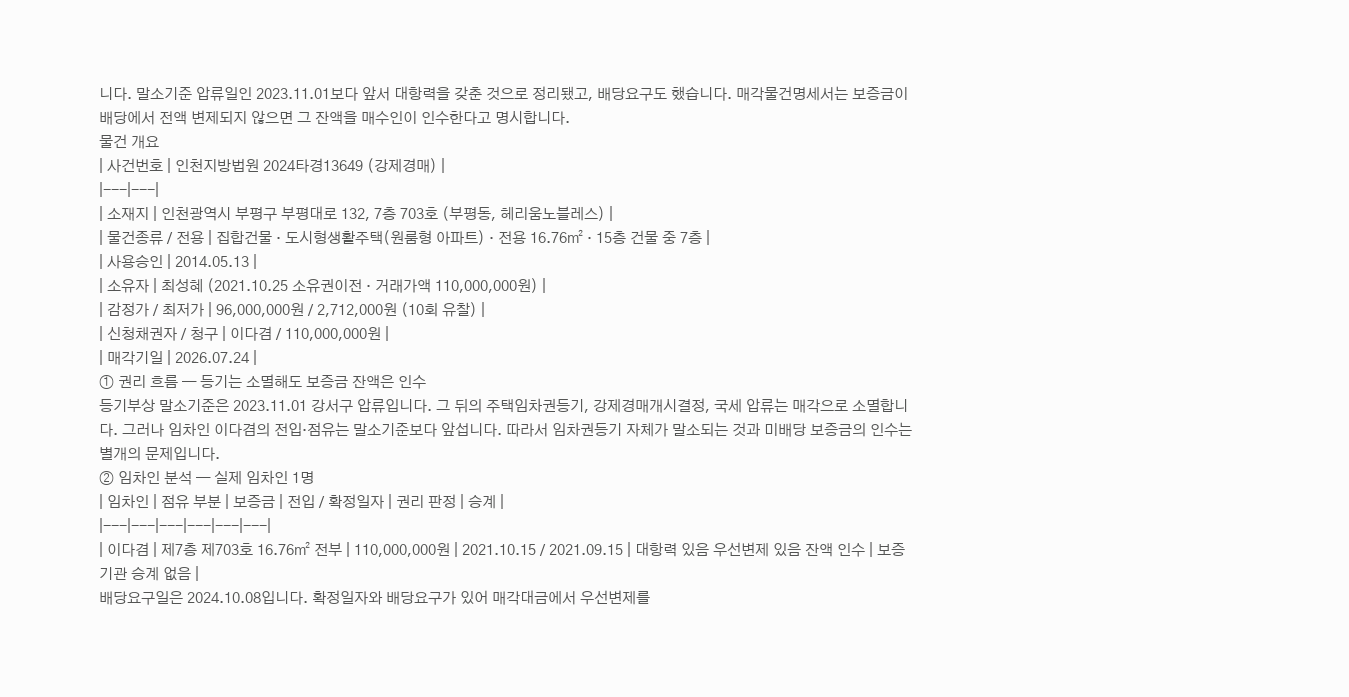니다. 말소기준 압류일인 2023.11.01보다 앞서 대항력을 갖춘 것으로 정리됐고, 배당요구도 했습니다. 매각물건명세서는 보증금이 배당에서 전액 변제되지 않으면 그 잔액을 매수인이 인수한다고 명시합니다.
물건 개요
| 사건번호 | 인천지방법원 2024타경13649 (강제경매) |
|---|---|
| 소재지 | 인천광역시 부평구 부평대로 132, 7층 703호 (부평동, 헤리움노블레스) |
| 물건종류 / 전용 | 집합건물 · 도시형생활주택(원룸형 아파트) · 전용 16.76㎡ · 15층 건물 중 7층 |
| 사용승인 | 2014.05.13 |
| 소유자 | 최성혜 (2021.10.25 소유권이전 · 거래가액 110,000,000원) |
| 감정가 / 최저가 | 96,000,000원 / 2,712,000원 (10회 유찰) |
| 신청채권자 / 청구 | 이다겸 / 110,000,000원 |
| 매각기일 | 2026.07.24 |
① 권리 흐름 — 등기는 소멸해도 보증금 잔액은 인수
등기부상 말소기준은 2023.11.01 강서구 압류입니다. 그 뒤의 주택임차권등기, 강제경매개시결정, 국세 압류는 매각으로 소멸합니다. 그러나 임차인 이다겸의 전입·점유는 말소기준보다 앞섭니다. 따라서 임차권등기 자체가 말소되는 것과 미배당 보증금의 인수는 별개의 문제입니다.
② 임차인 분석 — 실제 임차인 1명
| 임차인 | 점유 부분 | 보증금 | 전입 / 확정일자 | 권리 판정 | 승계 |
|---|---|---|---|---|---|
| 이다겸 | 제7층 제703호 16.76㎡ 전부 | 110,000,000원 | 2021.10.15 / 2021.09.15 | 대항력 있음 우선변제 있음 잔액 인수 | 보증기관 승계 없음 |
배당요구일은 2024.10.08입니다. 확정일자와 배당요구가 있어 매각대금에서 우선변제를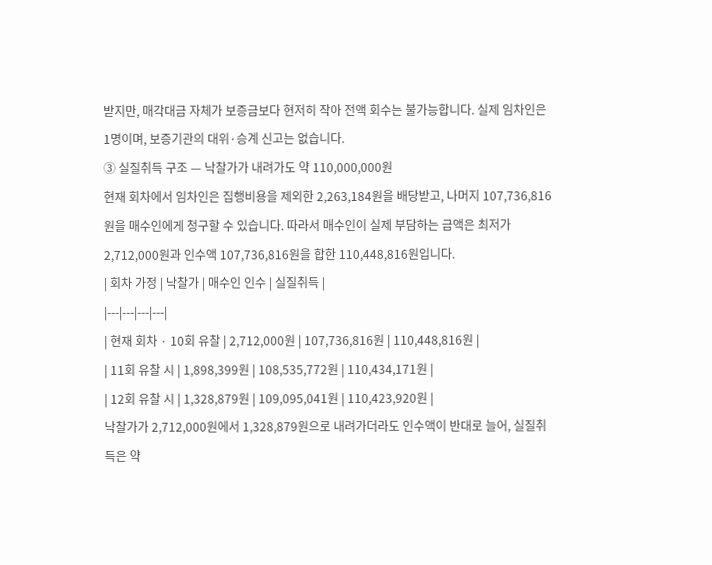받지만, 매각대금 자체가 보증금보다 현저히 작아 전액 회수는 불가능합니다. 실제 임차인은 1명이며, 보증기관의 대위·승계 신고는 없습니다.
③ 실질취득 구조 — 낙찰가가 내려가도 약 110,000,000원
현재 회차에서 임차인은 집행비용을 제외한 2,263,184원을 배당받고, 나머지 107,736,816원을 매수인에게 청구할 수 있습니다. 따라서 매수인이 실제 부담하는 금액은 최저가 2,712,000원과 인수액 107,736,816원을 합한 110,448,816원입니다.
| 회차 가정 | 낙찰가 | 매수인 인수 | 실질취득 |
|---|---|---|---|
| 현재 회차 · 10회 유찰 | 2,712,000원 | 107,736,816원 | 110,448,816원 |
| 11회 유찰 시 | 1,898,399원 | 108,535,772원 | 110,434,171원 |
| 12회 유찰 시 | 1,328,879원 | 109,095,041원 | 110,423,920원 |
낙찰가가 2,712,000원에서 1,328,879원으로 내려가더라도 인수액이 반대로 늘어, 실질취득은 약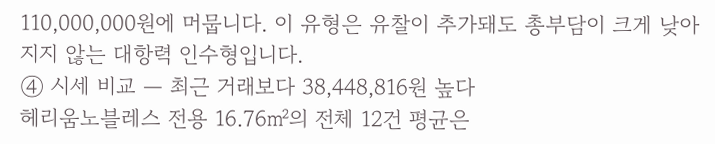110,000,000원에 머뭅니다. 이 유형은 유찰이 추가돼도 총부담이 크게 낮아지지 않는 대항력 인수형입니다.
④ 시세 비교 — 최근 거래보다 38,448,816원 높다
헤리움노블레스 전용 16.76㎡의 전체 12건 평균은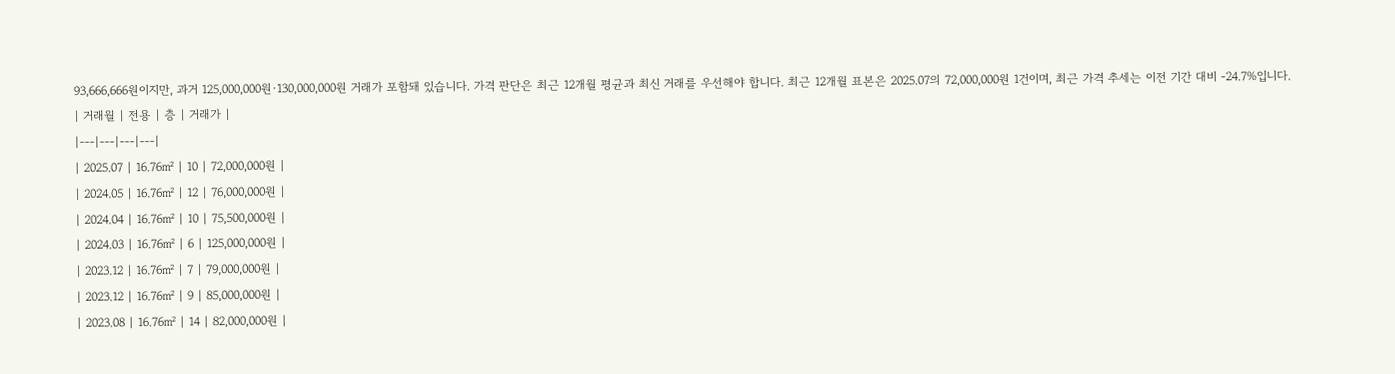93,666,666원이지만, 과거 125,000,000원·130,000,000원 거래가 포함돼 있습니다. 가격 판단은 최근 12개월 평균과 최신 거래를 우선해야 합니다. 최근 12개월 표본은 2025.07의 72,000,000원 1건이며, 최근 가격 추세는 이전 기간 대비 -24.7%입니다.
| 거래월 | 전용 | 층 | 거래가 |
|---|---|---|---|
| 2025.07 | 16.76㎡ | 10 | 72,000,000원 |
| 2024.05 | 16.76㎡ | 12 | 76,000,000원 |
| 2024.04 | 16.76㎡ | 10 | 75,500,000원 |
| 2024.03 | 16.76㎡ | 6 | 125,000,000원 |
| 2023.12 | 16.76㎡ | 7 | 79,000,000원 |
| 2023.12 | 16.76㎡ | 9 | 85,000,000원 |
| 2023.08 | 16.76㎡ | 14 | 82,000,000원 |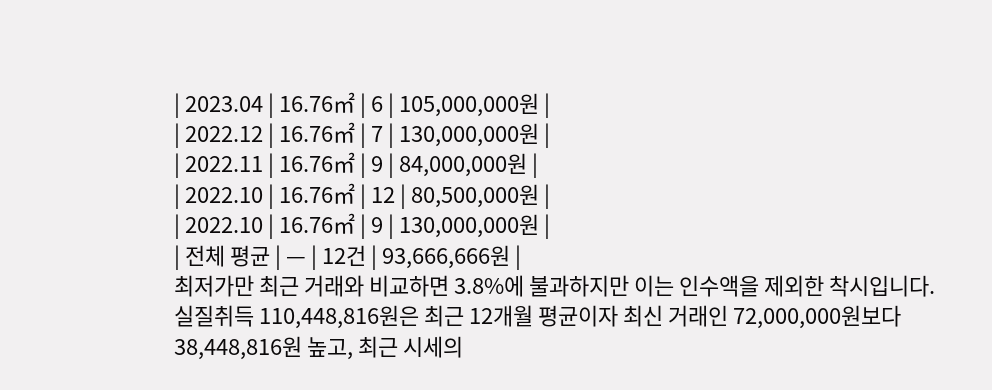| 2023.04 | 16.76㎡ | 6 | 105,000,000원 |
| 2022.12 | 16.76㎡ | 7 | 130,000,000원 |
| 2022.11 | 16.76㎡ | 9 | 84,000,000원 |
| 2022.10 | 16.76㎡ | 12 | 80,500,000원 |
| 2022.10 | 16.76㎡ | 9 | 130,000,000원 |
| 전체 평균 | — | 12건 | 93,666,666원 |
최저가만 최근 거래와 비교하면 3.8%에 불과하지만 이는 인수액을 제외한 착시입니다. 실질취득 110,448,816원은 최근 12개월 평균이자 최신 거래인 72,000,000원보다 38,448,816원 높고, 최근 시세의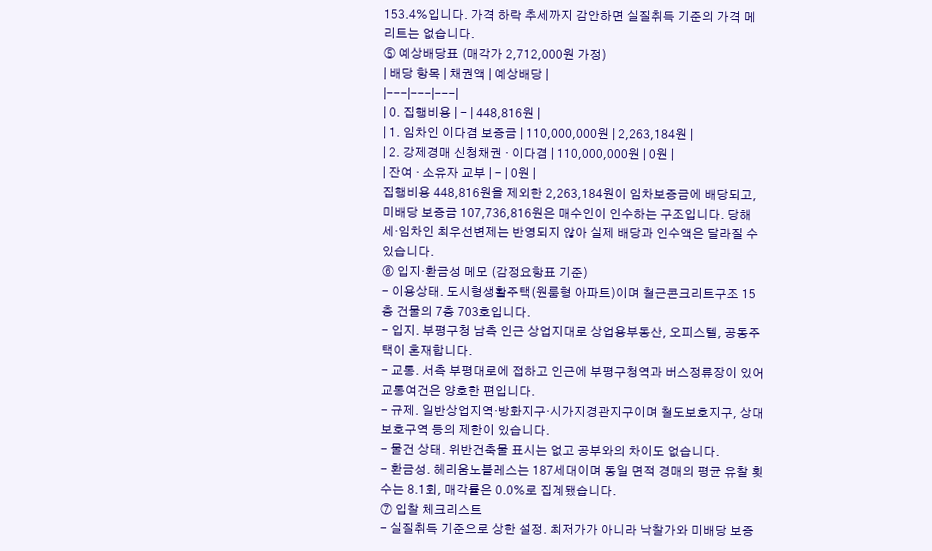153.4%입니다. 가격 하락 추세까지 감안하면 실질취득 기준의 가격 메리트는 없습니다.
⑤ 예상배당표 (매각가 2,712,000원 가정)
| 배당 항목 | 채권액 | 예상배당 |
|---|---|---|
| 0. 집행비용 | - | 448,816원 |
| 1. 임차인 이다겸 보증금 | 110,000,000원 | 2,263,184원 |
| 2. 강제경매 신청채권 · 이다겸 | 110,000,000원 | 0원 |
| 잔여 · 소유자 교부 | - | 0원 |
집행비용 448,816원을 제외한 2,263,184원이 임차보증금에 배당되고, 미배당 보증금 107,736,816원은 매수인이 인수하는 구조입니다. 당해세·임차인 최우선변제는 반영되지 않아 실제 배당과 인수액은 달라질 수 있습니다.
⑥ 입지·환금성 메모 (감정요항표 기준)
- 이용상태. 도시형생활주택(원룸형 아파트)이며 철근콘크리트구조 15층 건물의 7층 703호입니다.
- 입지. 부평구청 남측 인근 상업지대로 상업용부동산, 오피스텔, 공동주택이 혼재합니다.
- 교통. 서측 부평대로에 접하고 인근에 부평구청역과 버스정류장이 있어 교통여건은 양호한 편입니다.
- 규제. 일반상업지역·방화지구·시가지경관지구이며 철도보호지구, 상대보호구역 등의 제한이 있습니다.
- 물건 상태. 위반건축물 표시는 없고 공부와의 차이도 없습니다.
- 환금성. 헤리움노블레스는 187세대이며 동일 면적 경매의 평균 유찰 횟수는 8.1회, 매각률은 0.0%로 집계됐습니다.
⑦ 입찰 체크리스트
- 실질취득 기준으로 상한 설정. 최저가가 아니라 낙찰가와 미배당 보증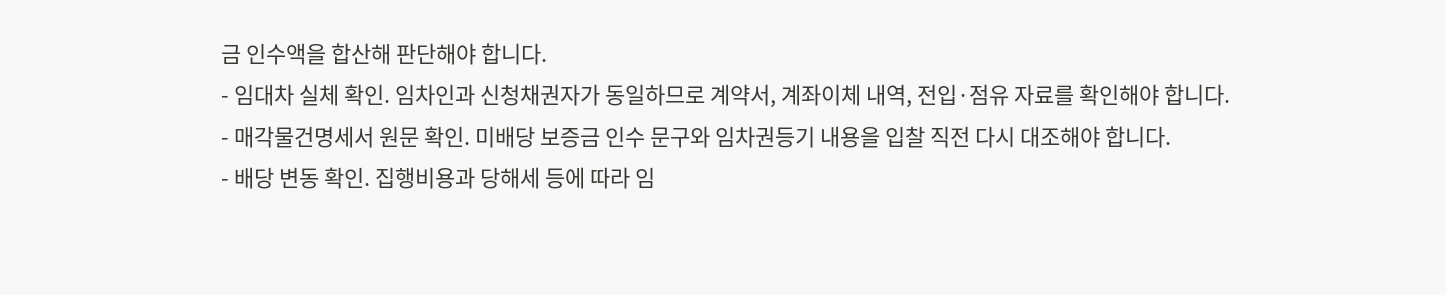금 인수액을 합산해 판단해야 합니다.
- 임대차 실체 확인. 임차인과 신청채권자가 동일하므로 계약서, 계좌이체 내역, 전입·점유 자료를 확인해야 합니다.
- 매각물건명세서 원문 확인. 미배당 보증금 인수 문구와 임차권등기 내용을 입찰 직전 다시 대조해야 합니다.
- 배당 변동 확인. 집행비용과 당해세 등에 따라 임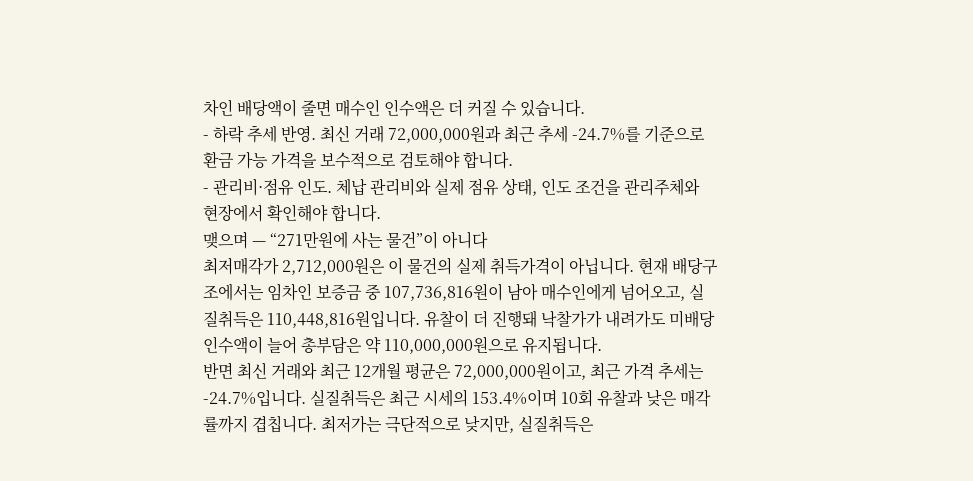차인 배당액이 줄면 매수인 인수액은 더 커질 수 있습니다.
- 하락 추세 반영. 최신 거래 72,000,000원과 최근 추세 -24.7%를 기준으로 환금 가능 가격을 보수적으로 검토해야 합니다.
- 관리비·점유 인도. 체납 관리비와 실제 점유 상태, 인도 조건을 관리주체와 현장에서 확인해야 합니다.
맺으며 — “271만원에 사는 물건”이 아니다
최저매각가 2,712,000원은 이 물건의 실제 취득가격이 아닙니다. 현재 배당구조에서는 임차인 보증금 중 107,736,816원이 남아 매수인에게 넘어오고, 실질취득은 110,448,816원입니다. 유찰이 더 진행돼 낙찰가가 내려가도 미배당 인수액이 늘어 총부담은 약 110,000,000원으로 유지됩니다.
반면 최신 거래와 최근 12개월 평균은 72,000,000원이고, 최근 가격 추세는 -24.7%입니다. 실질취득은 최근 시세의 153.4%이며 10회 유찰과 낮은 매각률까지 겹칩니다. 최저가는 극단적으로 낮지만, 실질취득은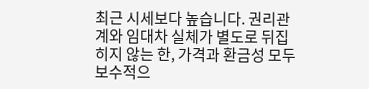최근 시세보다 높습니다. 권리관계와 임대차 실체가 별도로 뒤집히지 않는 한, 가격과 환금성 모두 보수적으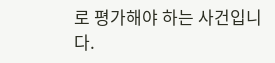로 평가해야 하는 사건입니다.